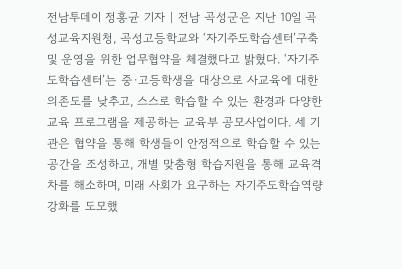전남투데이 정홍균 기자 | 전남 곡성군은 지난 10일 곡성교육지원청, 곡성고등학교와 ‘자기주도학습센터’구축 및 운영을 위한 업무협약을 체결했다고 밝혔다. ‘자기주도학습센터’는 중·고등학생을 대상으로 사교육에 대한 의존도를 낮추고, 스스로 학습할 수 있는 환경과 다양한 교육 프로그램을 제공하는 교육부 공모사업이다. 세 기관은 협약을 통해 학생들이 안정적으로 학습할 수 있는 공간을 조성하고, 개별 맞춤형 학습지원을 통해 교육격차를 해소하며, 미래 사회가 요구하는 자기주도학습역량 강화를 도모했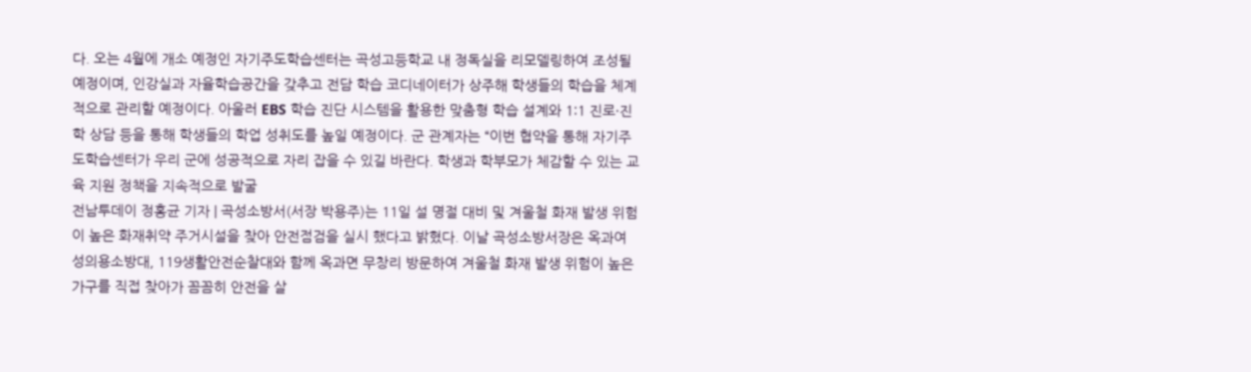다. 오는 4월에 개소 예정인 자기주도학습센터는 곡성고등학교 내 정독실을 리모델링하여 조성될 예정이며, 인강실과 자율학습공간을 갖추고 전담 학습 코디네이터가 상주해 학생들의 학습을 체계적으로 관리할 예정이다. 아울러 EBS 학습 진단 시스템을 활용한 맞춤형 학습 설계와 1:1 진로·진학 상담 등을 통해 학생들의 학업 성취도를 높일 예정이다. 군 관계자는 “이번 협약을 통해 자기주도학습센터가 우리 군에 성공적으로 자리 잡을 수 있길 바란다. 학생과 학부모가 체감할 수 있는 교육 지원 정책을 지속적으로 발굴
전남투데이 정홍균 기자 | 곡성소방서(서장 박용주)는 11일 설 명절 대비 및 겨울철 화재 발생 위험이 높은 화재취약 주거시설을 찾아 안전점검을 실시 했다고 밝혔다. 이날 곡성소방서장은 옥과여성의용소방대, 119생활안전순찰대와 함께 옥과면 무창리 방문하여 겨울철 화재 발생 위험이 높은 가구를 직접 찾아가 꼼꼼히 안전을 살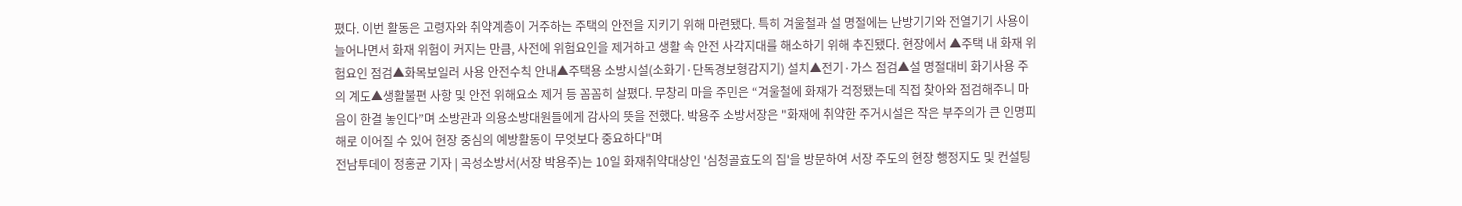폈다. 이번 활동은 고령자와 취약계층이 거주하는 주택의 안전을 지키기 위해 마련됐다. 특히 겨울철과 설 명절에는 난방기기와 전열기기 사용이 늘어나면서 화재 위험이 커지는 만큼, 사전에 위험요인을 제거하고 생활 속 안전 사각지대를 해소하기 위해 추진됐다. 현장에서 ▲주택 내 화재 위험요인 점검▲화목보일러 사용 안전수칙 안내▲주택용 소방시설(소화기·단독경보형감지기) 설치▲전기·가스 점검▲설 명절대비 화기사용 주의 계도▲생활불편 사항 및 안전 위해요소 제거 등 꼼꼼히 살폈다. 무창리 마을 주민은 “겨울철에 화재가 걱정됐는데 직접 찾아와 점검해주니 마음이 한결 놓인다”며 소방관과 의용소방대원들에게 감사의 뜻을 전했다. 박용주 소방서장은 "화재에 취약한 주거시설은 작은 부주의가 큰 인명피해로 이어질 수 있어 현장 중심의 예방활동이 무엇보다 중요하다"며
전남투데이 정홍균 기자 | 곡성소방서(서장 박용주)는 10일 화재취약대상인 '심청골효도의 집'을 방문하여 서장 주도의 현장 행정지도 및 컨설팅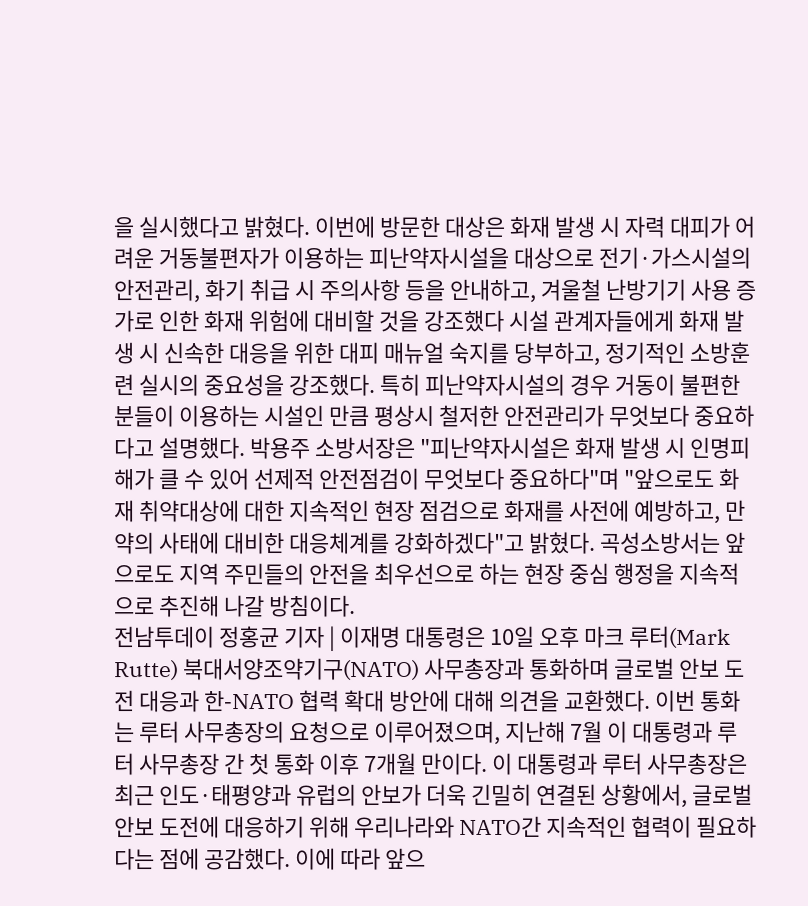을 실시했다고 밝혔다. 이번에 방문한 대상은 화재 발생 시 자력 대피가 어려운 거동불편자가 이용하는 피난약자시설을 대상으로 전기·가스시설의 안전관리, 화기 취급 시 주의사항 등을 안내하고, 겨울철 난방기기 사용 증가로 인한 화재 위험에 대비할 것을 강조했다 시설 관계자들에게 화재 발생 시 신속한 대응을 위한 대피 매뉴얼 숙지를 당부하고, 정기적인 소방훈련 실시의 중요성을 강조했다. 특히 피난약자시설의 경우 거동이 불편한 분들이 이용하는 시설인 만큼 평상시 철저한 안전관리가 무엇보다 중요하다고 설명했다. 박용주 소방서장은 "피난약자시설은 화재 발생 시 인명피해가 클 수 있어 선제적 안전점검이 무엇보다 중요하다"며 "앞으로도 화재 취약대상에 대한 지속적인 현장 점검으로 화재를 사전에 예방하고, 만약의 사태에 대비한 대응체계를 강화하겠다"고 밝혔다. 곡성소방서는 앞으로도 지역 주민들의 안전을 최우선으로 하는 현장 중심 행정을 지속적으로 추진해 나갈 방침이다.
전남투데이 정홍균 기자 | 이재명 대통령은 10일 오후 마크 루터(Mark Rutte) 북대서양조약기구(NATO) 사무총장과 통화하며 글로벌 안보 도전 대응과 한-NATO 협력 확대 방안에 대해 의견을 교환했다. 이번 통화는 루터 사무총장의 요청으로 이루어졌으며, 지난해 7월 이 대통령과 루터 사무총장 간 첫 통화 이후 7개월 만이다. 이 대통령과 루터 사무총장은 최근 인도·태평양과 유럽의 안보가 더욱 긴밀히 연결된 상황에서, 글로벌 안보 도전에 대응하기 위해 우리나라와 NATO간 지속적인 협력이 필요하다는 점에 공감했다. 이에 따라 앞으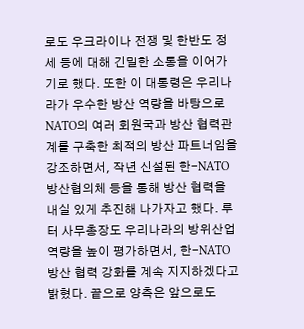로도 우크라이나 전쟁 및 한반도 정세 등에 대해 긴밀한 소통을 이어가기로 했다. 또한 이 대통령은 우리나라가 우수한 방산 역량을 바탕으로 NATO의 여러 회원국과 방산 협력관계를 구축한 최적의 방산 파트너임을 강조하면서, 작년 신설된 한-NATO 방산협의체 등을 통해 방산 협력을 내실 있게 추진해 나가자고 했다. 루터 사무총장도 우리나라의 방위산업 역량을 높이 평가하면서, 한-NATO 방산 협력 강화를 계속 지지하겠다고 밝혔다. 끝으로 양측은 앞으로도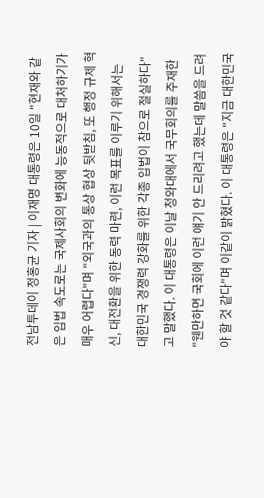전남투데이 정홍균 기자 | 이재명 대통령은 10일 "현재와 같은 입법 속도로는 국제사회의 변화에 능동적으로 대처하기가 매우 어렵다"며 "외국과의 통상 협상 뒷받침, 또 행정 규제 혁신, 대전환을 위한 동력 마련, 이런 목표를 이루기 위해서는 대한민국 경쟁력 강화를 위한 각종 입법이 참으로 절실하다"고 말했다. 이 대통령은 이날 청와대에서 국무회의를 주재한 "웬만하면 국회에 이런 얘기 안 드리려고 했는데 말씀을 드려야 할 것 같다"며 이같이 밝혔다. 이 대통령은 "지금 대한민국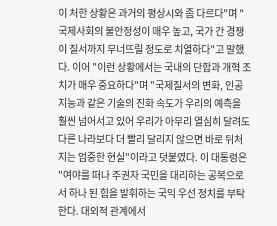이 처한 상황은 과거의 평상시와 좀 다르다"며 "국제사회의 불안정성이 매우 높고, 국가 간 경쟁이 질서까지 무너뜨릴 정도로 치열하다"고 말했다. 이어 "이런 상황에서는 국내의 단합과 개혁 조치가 매우 중요하다"며 "국제질서의 변화, 인공지능과 같은 기술의 진화 속도가 우리의 예측을 훨씬 넘어서고 있어 우리가 아무리 열심히 달려도 다른 나라보다 더 빨리 달리지 않으면 바로 뒤처지는 엄중한 현실"이라고 덧붙였다. 이 대통령은 "여야를 떠나 주권자 국민을 대리하는 공복으로서 하나 된 힘을 발휘하는 국익 우선 정치를 부탁한다. 대외적 관계에서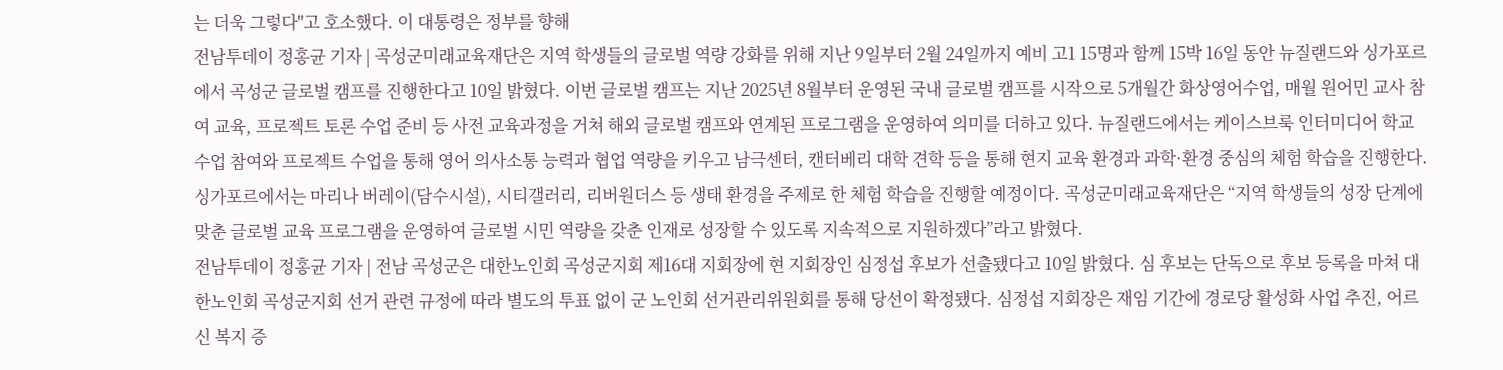는 더욱 그렇다"고 호소했다. 이 대통령은 정부를 향해
전남투데이 정홍균 기자 | 곡성군미래교육재단은 지역 학생들의 글로벌 역량 강화를 위해 지난 9일부터 2월 24일까지 예비 고1 15명과 함께 15박 16일 동안 뉴질랜드와 싱가포르에서 곡성군 글로벌 캠프를 진행한다고 10일 밝혔다. 이번 글로벌 캠프는 지난 2025년 8월부터 운영된 국내 글로벌 캠프를 시작으로 5개월간 화상영어수업, 매월 원어민 교사 참여 교육, 프로젝트 토론 수업 준비 등 사전 교육과정을 거쳐 해외 글로벌 캠프와 연계된 프로그램을 운영하여 의미를 더하고 있다. 뉴질랜드에서는 케이스브룩 인터미디어 학교 수업 참여와 프로젝트 수업을 통해 영어 의사소통 능력과 협업 역량을 키우고 남극센터, 캔터베리 대학 견학 등을 통해 현지 교육 환경과 과학·환경 중심의 체험 학습을 진행한다. 싱가포르에서는 마리나 버레이(담수시설), 시티갤러리, 리버원더스 등 생태 환경을 주제로 한 체험 학습을 진행할 예정이다. 곡성군미래교육재단은 “지역 학생들의 성장 단계에 맞춘 글로벌 교육 프로그램을 운영하여 글로벌 시민 역량을 갖춘 인재로 성장할 수 있도록 지속적으로 지원하겠다”라고 밝혔다.
전남투데이 정홍균 기자 | 전남 곡성군은 대한노인회 곡성군지회 제16대 지회장에 현 지회장인 심정섭 후보가 선출됐다고 10일 밝혔다. 심 후보는 단독으로 후보 등록을 마쳐 대한노인회 곡성군지회 선거 관련 규정에 따라 별도의 투표 없이 군 노인회 선거관리위원회를 통해 당선이 확정됐다. 심정섭 지회장은 재임 기간에 경로당 활성화 사업 추진, 어르신 복지 증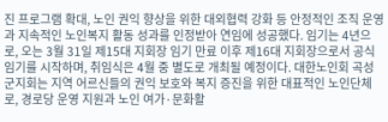진 프로그램 확대, 노인 권익 향상을 위한 대외협력 강화 등 안정적인 조직 운영과 지속적인 노인복지 활동 성과를 인정받아 연임에 성공했다. 임기는 4년으로, 오는 3월 31일 제15대 지회장 임기 만료 이후 제16대 지회장으로서 공식 임기를 시작하며, 취임식은 4월 중 별도로 개최될 예정이다. 대한노인회 곡성군지회는 지역 어르신들의 권익 보호와 복지 증진을 위한 대표적인 노인단체로, 경로당 운영 지원과 노인 여가·문화활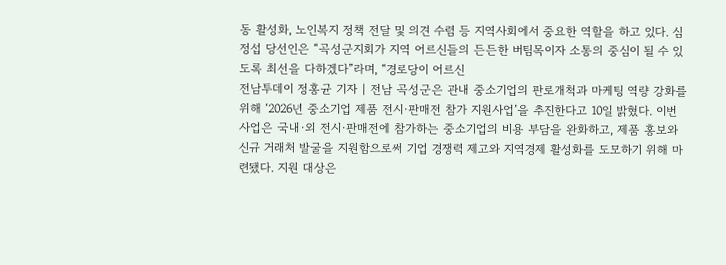동 활성화, 노인복지 정책 전달 및 의견 수렴 등 지역사회에서 중요한 역할을 하고 있다. 심정섭 당선인은 “곡성군지회가 지역 어르신들의 든든한 버팀목이자 소통의 중심이 될 수 있도록 최선을 다하겠다”라며, “경로당이 어르신
전남투데이 정홍균 기자 | 전남 곡성군은 관내 중소기업의 판로개척과 마케팅 역량 강화를 위해 ‘2026년 중소기업 제품 전시·판매전 참가 지원사업’을 추진한다고 10일 밝혔다. 이번 사업은 국내·외 전시·판매전에 참가하는 중소기업의 비용 부담을 완화하고, 제품 홍보와 신규 거래처 발굴을 지원함으로써 기업 경쟁력 제고와 지역경제 활성화를 도모하기 위해 마련됐다. 지원 대상은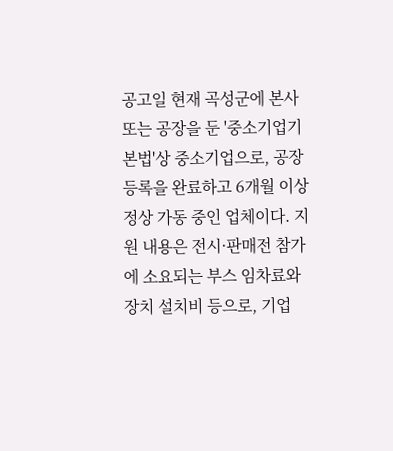공고일 현재 곡성군에 본사 또는 공장을 둔 '중소기업기본법'상 중소기업으로, 공장등록을 완료하고 6개월 이상 정상 가동 중인 업체이다. 지원 내용은 전시·판매전 참가에 소요되는 부스 임차료와 장치 설치비 등으로, 기업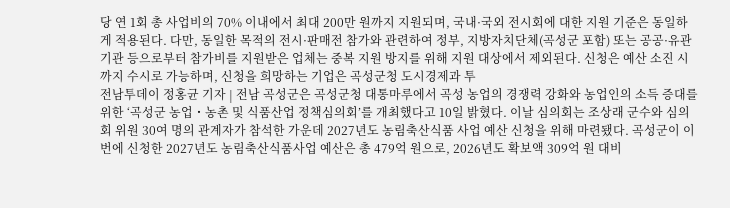당 연 1회 총 사업비의 70% 이내에서 최대 200만 원까지 지원되며, 국내·국외 전시회에 대한 지원 기준은 동일하게 적용된다. 다만, 동일한 목적의 전시·판매전 참가와 관련하여 정부, 지방자치단체(곡성군 포함) 또는 공공·유관기관 등으로부터 참가비를 지원받은 업체는 중복 지원 방지를 위해 지원 대상에서 제외된다. 신청은 예산 소진 시까지 수시로 가능하며, 신청을 희망하는 기업은 곡성군청 도시경제과 투
전남투데이 정홍균 기자 | 전남 곡성군은 곡성군청 대통마루에서 곡성 농업의 경쟁력 강화와 농업인의 소득 증대를 위한 ‘곡성군 농업・농촌 및 식품산업 정책심의회’를 개최했다고 10일 밝혔다. 이날 심의회는 조상래 군수와 심의회 위원 30여 명의 관계자가 참석한 가운데 2027년도 농림축산식품 사업 예산 신청을 위해 마련됐다. 곡성군이 이번에 신청한 2027년도 농림축산식품사업 예산은 총 479억 원으로, 2026년도 확보액 309억 원 대비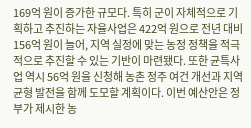169억 원이 증가한 규모다. 특히 군이 자체적으로 기획하고 추진하는 자율사업은 422억 원으로 전년 대비 156억 원이 늘어, 지역 실정에 맞는 농정 정책을 적극적으로 추진할 수 있는 기반이 마련됐다. 또한 균특사업 역시 56억 원을 신청해 농촌 정주 여건 개선과 지역 균형 발전을 함께 도모할 계획이다. 이번 예산안은 정부가 제시한 농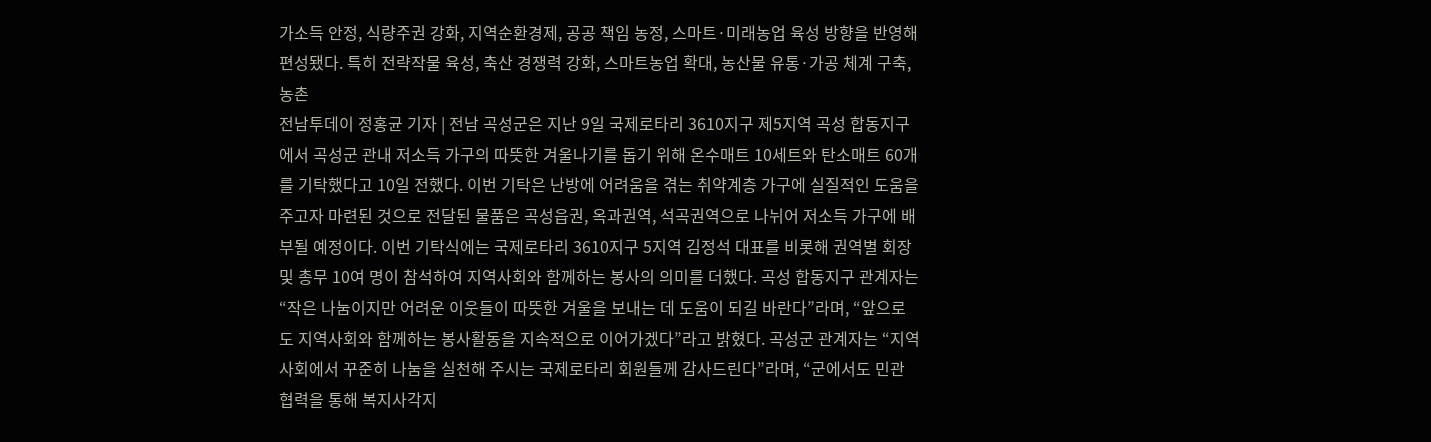가소득 안정, 식량주권 강화, 지역순환경제, 공공 책임 농정, 스마트·미래농업 육성 방향을 반영해 편성됐다. 특히 전략작물 육성, 축산 경쟁력 강화, 스마트농업 확대, 농산물 유통·가공 체계 구축, 농촌
전남투데이 정홍균 기자 | 전남 곡성군은 지난 9일 국제로타리 3610지구 제5지역 곡성 합동지구에서 곡성군 관내 저소득 가구의 따뜻한 겨울나기를 돕기 위해 온수매트 10세트와 탄소매트 60개를 기탁했다고 10일 전했다. 이번 기탁은 난방에 어려움을 겪는 취약계층 가구에 실질적인 도움을 주고자 마련된 것으로 전달된 물품은 곡성읍권, 옥과권역, 석곡권역으로 나뉘어 저소득 가구에 배부될 예정이다. 이번 기탁식에는 국제로타리 3610지구 5지역 김정석 대표를 비롯해 권역별 회장 및 총무 10여 명이 참석하여 지역사회와 함께하는 봉사의 의미를 더했다. 곡성 합동지구 관계자는 “작은 나눔이지만 어려운 이웃들이 따뜻한 겨울을 보내는 데 도움이 되길 바란다”라며, “앞으로도 지역사회와 함께하는 봉사활동을 지속적으로 이어가겠다”라고 밝혔다. 곡성군 관계자는 “지역사회에서 꾸준히 나눔을 실천해 주시는 국제로타리 회원들께 감사드린다”라며, “군에서도 민관 협력을 통해 복지사각지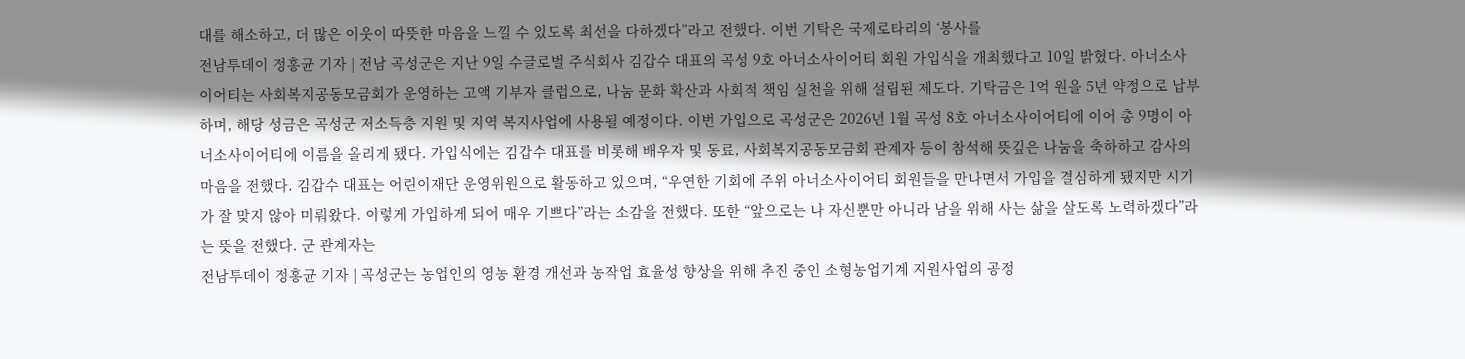대를 해소하고, 더 많은 이웃이 따뜻한 마음을 느낄 수 있도록 최선을 다하겠다”라고 전했다. 이번 기탁은 국제로타리의 ‘봉사를
전남투데이 정홍균 기자 | 전남 곡성군은 지난 9일 수글로벌 주식회사 김갑수 대표의 곡성 9호 아너소사이어티 회원 가입식을 개최했다고 10일 밝혔다. 아너소사이어티는 사회복지공동모금회가 운영하는 고액 기부자 클럽으로, 나눔 문화 확산과 사회적 책임 실천을 위해 설립된 제도다. 기탁금은 1억 원을 5년 약정으로 납부하며, 해당 성금은 곡성군 저소득층 지원 및 지역 복지사업에 사용될 예정이다. 이번 가입으로 곡성군은 2026년 1월 곡성 8호 아너소사이어티에 이어 총 9명이 아너소사이어티에 이름을 올리게 됐다. 가입식에는 김갑수 대표를 비롯해 배우자 및 동료, 사회복지공동모금회 관계자 등이 참석해 뜻깊은 나눔을 축하하고 감사의 마음을 전했다. 김갑수 대표는 어린이재단 운영위원으로 활동하고 있으며, “우연한 기회에 주위 아너소사이어티 회원들을 만나면서 가입을 결심하게 됐지만 시기가 잘 맞지 않아 미뤄왔다. 이렇게 가입하게 되어 매우 기쁘다”라는 소감을 전했다. 또한 “앞으로는 나 자신뿐만 아니라 남을 위해 사는 삶을 살도록 노력하겠다”라는 뜻을 전했다. 군 관계자는
전남투데이 정홍균 기자 | 곡성군는 농업인의 영농 환경 개선과 농작업 효율성 향상을 위해 추진 중인 소형농업기계 지원사업의 공정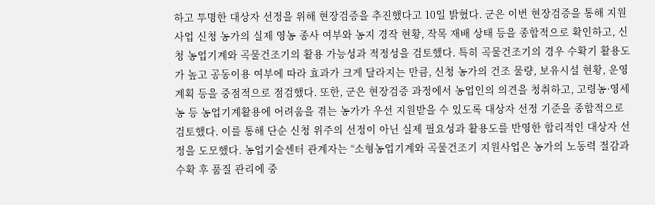하고 투명한 대상자 선정을 위해 현장검증을 추진했다고 10일 밝혔다. 군은 이번 현장검증을 통해 지원사업 신청 농가의 실제 영농 종사 여부와 농지 경작 현황, 작목 재배 상태 등을 종합적으로 확인하고, 신청 농업기계와 곡물건조기의 활용 가능성과 적정성을 검토했다. 특히 곡물건조기의 경우 수확기 활용도가 높고 공동이용 여부에 따라 효과가 크게 달라지는 만큼, 신청 농가의 건조 물량, 보유시설 현황, 운영 계획 등을 중점적으로 점검했다. 또한, 군은 현장검증 과정에서 농업인의 의견을 청취하고, 고령농·영세농 등 농업기계활용에 어려움을 겪는 농가가 우선 지원받을 수 있도록 대상자 선정 기준을 종합적으로 검토했다. 이를 통해 단순 신청 위주의 선정이 아닌 실제 필요성과 활용도를 반영한 합리적인 대상자 선정을 도모했다. 농업기술센터 관계자는 “소형농업기계와 곡물건조기 지원사업은 농가의 노동력 절감과 수확 후 품질 관리에 중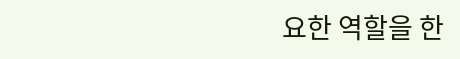요한 역할을 한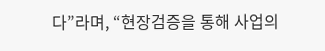다”라며, “현장검증을 통해 사업의